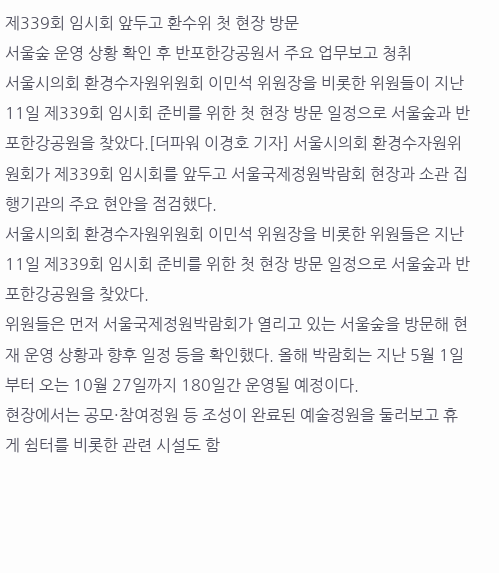제339회 임시회 앞두고 환수위 첫 현장 방문
서울숲 운영 상황 확인 후 반포한강공원서 주요 업무보고 청취
서울시의회 환경수자원위원회 이민석 위원장을 비롯한 위원들이 지난 11일 제339회 임시회 준비를 위한 첫 현장 방문 일정으로 서울숲과 반포한강공원을 찾았다.[더파워 이경호 기자] 서울시의회 환경수자원위원회가 제339회 임시회를 앞두고 서울국제정원박람회 현장과 소관 집행기관의 주요 현안을 점검했다.
서울시의회 환경수자원위원회 이민석 위원장을 비롯한 위원들은 지난 11일 제339회 임시회 준비를 위한 첫 현장 방문 일정으로 서울숲과 반포한강공원을 찾았다.
위원들은 먼저 서울국제정원박람회가 열리고 있는 서울숲을 방문해 현재 운영 상황과 향후 일정 등을 확인했다. 올해 박람회는 지난 5월 1일부터 오는 10월 27일까지 180일간 운영될 예정이다.
현장에서는 공모·참여정원 등 조성이 완료된 예술정원을 둘러보고 휴게 쉼터를 비롯한 관련 시설도 함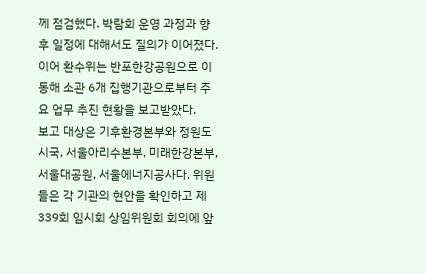께 점검했다. 박람회 운영 과정과 향후 일정에 대해서도 질의가 이어졌다.
이어 환수위는 반포한강공원으로 이동해 소관 6개 집행기관으로부터 주요 업무 추진 현황을 보고받았다.
보고 대상은 기후환경본부와 정원도시국, 서울아리수본부, 미래한강본부, 서울대공원, 서울에너지공사다. 위원들은 각 기관의 현안을 확인하고 제339회 임시회 상임위원회 회의에 앞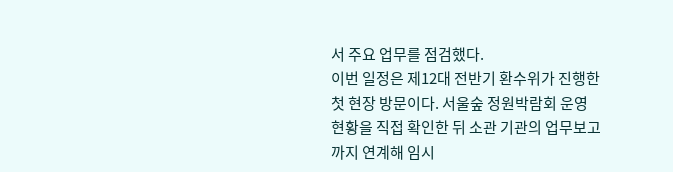서 주요 업무를 점검했다.
이번 일정은 제12대 전반기 환수위가 진행한 첫 현장 방문이다. 서울숲 정원박람회 운영 현황을 직접 확인한 뒤 소관 기관의 업무보고까지 연계해 임시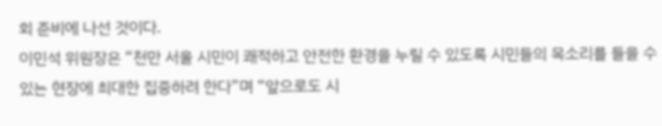회 준비에 나선 것이다.
이민석 위원장은 “천만 서울 시민이 쾌적하고 안전한 환경을 누릴 수 있도록 시민들의 목소리를 들을 수 있는 현장에 최대한 집중하려 한다”며 “앞으로도 시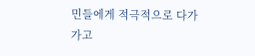민들에게 적극적으로 다가가고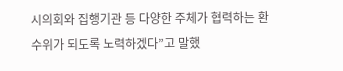시의회와 집행기관 등 다양한 주체가 협력하는 환수위가 되도록 노력하겠다”고 말했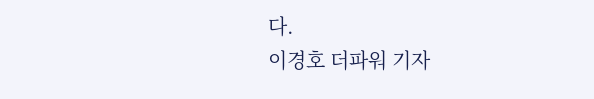다.
이경호 더파워 기자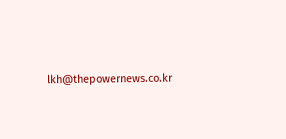lkh@thepowernews.co.kr